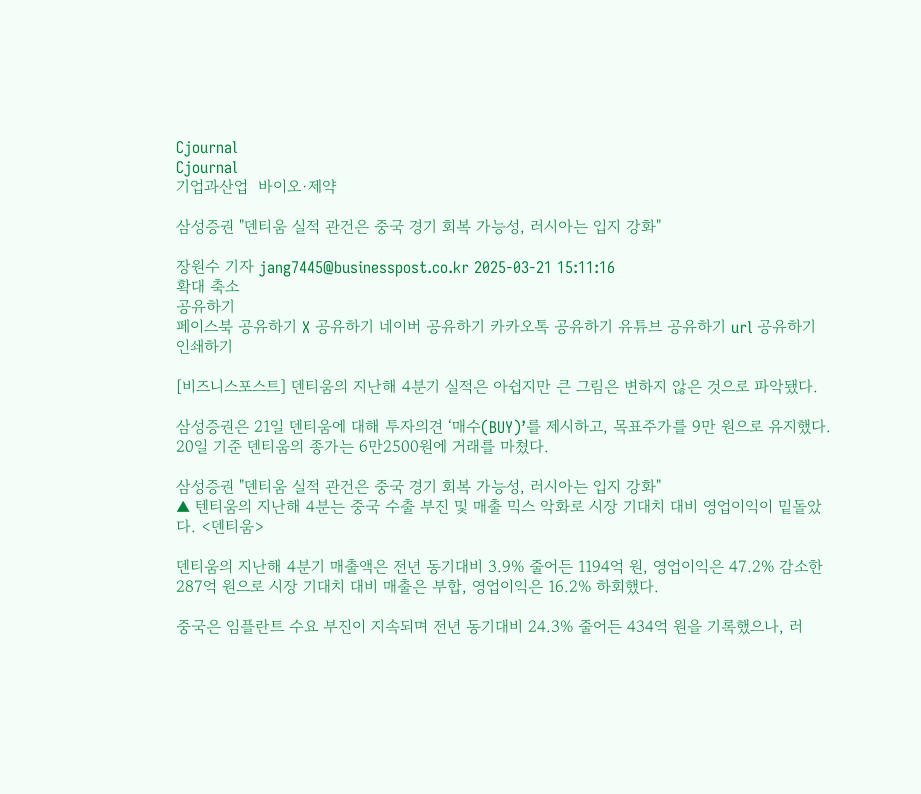Cjournal
Cjournal
기업과산업  바이오·제약

삼성증권 "덴티움 실적 관건은 중국 경기 회복 가능성, 러시아는 입지 강화"

장원수 기자 jang7445@businesspost.co.kr 2025-03-21 15:11:16
확대 축소
공유하기
페이스북 공유하기 X 공유하기 네이버 공유하기 카카오톡 공유하기 유튜브 공유하기 url 공유하기 인쇄하기

[비즈니스포스트] 덴티움의 지난해 4분기 실적은 아쉽지만 큰 그림은 변하지 않은 것으로 파악됐다.

삼성증권은 21일 덴티움에 대해 투자의견 ‘매수(BUY)’를 제시하고, 목표주가를 9만 원으로 유지했다. 20일 기준 덴티움의 종가는 6만2500원에 거래를 마쳤다.

삼성증권 "덴티움 실적 관건은 중국 경기 회복 가능성, 러시아는 입지 강화"
▲ 텐티움의 지난해 4분는 중국 수출 부진 및 매출 믹스 악화로 시장 기대치 대비 영업이익이 밑돌았다. <덴티움>

덴티움의 지난해 4분기 매출액은 전년 동기대비 3.9% 줄어든 1194억 원, 영업이익은 47.2% 감소한 287억 원으로 시장 기대치 대비 매출은 부합, 영업이익은 16.2% 하회했다.

중국은 임플란트 수요 부진이 지속되며 전년 동기대비 24.3% 줄어든 434억 원을 기록했으나, 러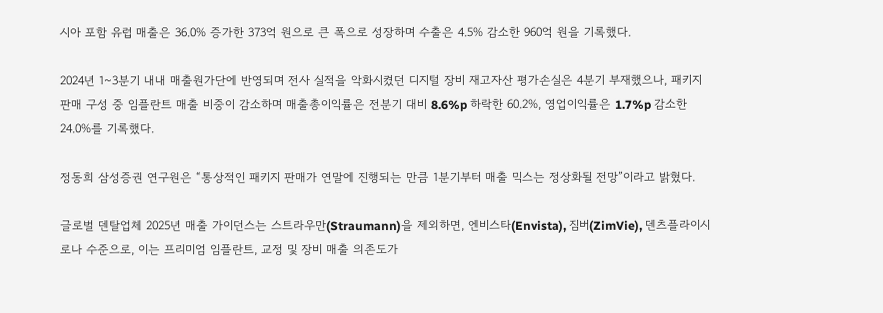시아 포함 유럽 매출은 36.0% 증가한 373억 원으로 큰 폭으로 성장하며 수출은 4.5% 감소한 960억 원을 기록했다.

2024년 1~3분기 내내 매출원가단에 반영되며 전사 실적을 악화시켰던 디지털 장비 재고자산 평가손실은 4분기 부재했으나, 패키지 판매 구성 중 임플란트 매출 비중이 감소하며 매출총이익률은 전분기 대비 8.6%p 하락한 60.2%, 영업이익률은 1.7%p 감소한 24.0%를 기록했다.

정동희 삼성증권 연구원은 “통상적인 패키지 판매가 연말에 진행되는 만큼 1분기부터 매출 믹스는 정상화될 전망”이라고 밝혔다.

글로벌 덴탈업체 2025년 매출 가이던스는 스트라우만(Straumann)을 제외하면, 엔비스타(Envista), 짐버(ZimVie), 덴츠플라이시로나 수준으로, 이는 프리미엄 임플란트, 교정 및 장비 매출 의존도가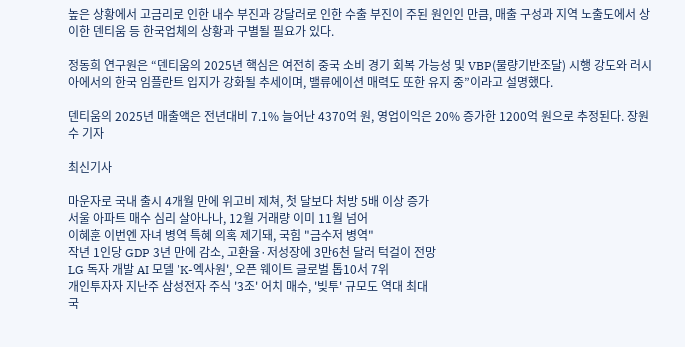높은 상황에서 고금리로 인한 내수 부진과 강달러로 인한 수출 부진이 주된 원인인 만큼, 매출 구성과 지역 노출도에서 상이한 덴티움 등 한국업체의 상황과 구별될 필요가 있다.

정동희 연구원은 “덴티움의 2025년 핵심은 여전히 중국 소비 경기 회복 가능성 및 VBP(물량기반조달) 시행 강도와 러시아에서의 한국 임플란트 입지가 강화될 추세이며, 밸류에이션 매력도 또한 유지 중”이라고 설명했다.

덴티움의 2025년 매출액은 전년대비 7.1% 늘어난 4370억 원, 영업이익은 20% 증가한 1200억 원으로 추정된다. 장원수 기자

최신기사

마운자로 국내 출시 4개월 만에 위고비 제쳐, 첫 달보다 처방 5배 이상 증가
서울 아파트 매수 심리 살아나나, 12월 거래량 이미 11월 넘어
이혜훈 이번엔 자녀 병역 특혜 의혹 제기돼, 국힘 "금수저 병역"
작년 1인당 GDP 3년 만에 감소, 고환율·저성장에 3만6천 달러 턱걸이 전망
LG 독자 개발 AI 모델 'K-엑사원', 오픈 웨이트 글로벌 톱10서 7위
개인투자자 지난주 삼성전자 주식 '3조' 어치 매수, '빚투' 규모도 역대 최대
국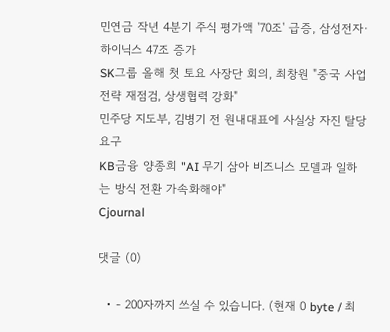민연금 작년 4분기 주식 평가액 '70조' 급증, 삼성전자·하이닉스 47조 증가
SK그룹 올해 첫 토요 사장단 회의, 최창원 "중국 사업전략 재점검, 상생협력 강화"
민주당 지도부, 김병기 전 원내대표에 사실상 자진 탈당 요구
KB금융 양종희 "AI 무기 삼아 비즈니스 모델과 일하는 방식 전환 가속화해야"
Cjournal

댓글 (0)

  • - 200자까지 쓰실 수 있습니다. (현재 0 byte / 최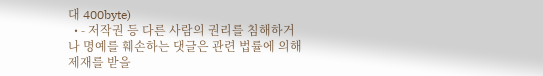대 400byte)
  • - 저작권 등 다른 사람의 권리를 침해하거나 명예를 훼손하는 댓글은 관련 법률에 의해 제재를 받을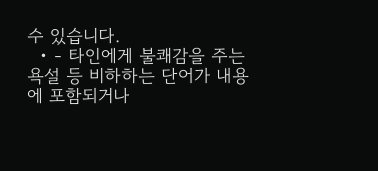수 있습니다.
  • - 타인에게 불쾌감을 주는 욕설 등 비하하는 단어가 내용에 포함되거나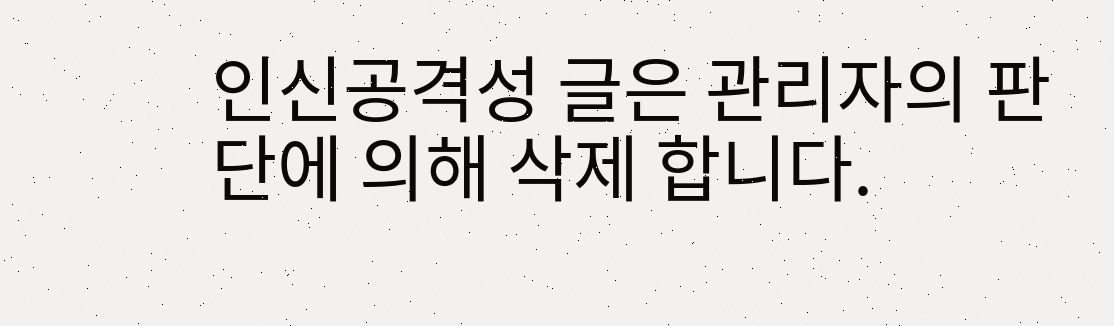인신공격성 글은 관리자의 판단에 의해 삭제 합니다.